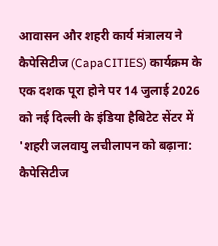आवासन और शहरी कार्य मंत्रालय ने कैपेसिटीज (CapaCITIES) कार्यक्रम के एक दशक पूरा होने पर 14 जुलाई 2026 को नई दिल्ली के इंडिया हैबिटेट सेंटर में 'शहरी जलवायु लचीलापन को बढ़ाना: कैपेसिटीज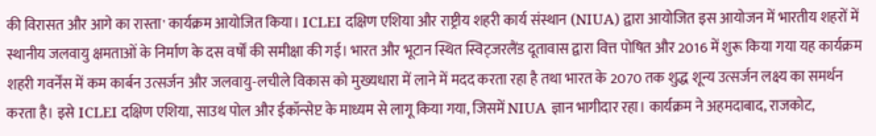की विरासत और आगे का रास्ता' कार्यक्रम आयोजित किया। ICLEI दक्षिण एशिया और राष्ट्रीय शहरी कार्य संस्थान (NIUA) द्वारा आयोजित इस आयोजन में भारतीय शहरों में स्थानीय जलवायु क्षमताओं के निर्माण के दस वर्षों की समीक्षा की गई। भारत और भूटान स्थित स्विट्जरलैंड दूतावास द्वारा वित्त पोषित और 2016 में शुरू किया गया यह कार्यक्रम शहरी गवर्नेंस में कम कार्बन उत्सर्जन और जलवायु-लचीले विकास को मुख्यधारा में लाने में मदद करता रहा है तथा भारत के 2070 तक शुद्ध शून्य उत्सर्जन लक्ष्य का समर्थन करता है। इसे ICLEI दक्षिण एशिया, साउथ पोल और ईकॉन्सेप्ट के माध्यम से लागू किया गया, जिसमें NIUA ज्ञान भागीदार रहा। कार्यक्रम ने अहमदाबाद, राजकोट,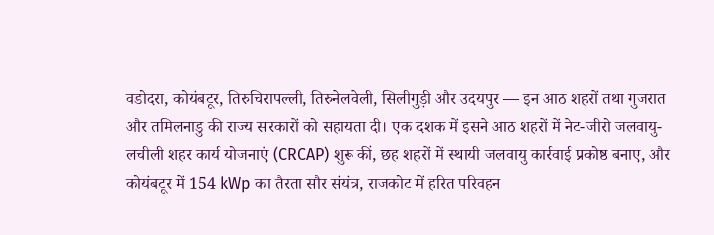वडोदरा, कोयंबटूर, तिरुचिरापल्ली, तिरुनेलवेली, सिलीगुड़ी और उदयपुर — इन आठ शहरों तथा गुजरात और तमिलनाडु की राज्य सरकारों को सहायता दी। एक दशक में इसने आठ शहरों में नेट-जीरो जलवायु-लचीली शहर कार्य योजनाएं (CRCAP) शुरू कीं, छह शहरों में स्थायी जलवायु कार्रवाई प्रकोष्ठ बनाए, और कोयंबटूर में 154 kWp का तैरता सौर संयंत्र, राजकोट में हरित परिवहन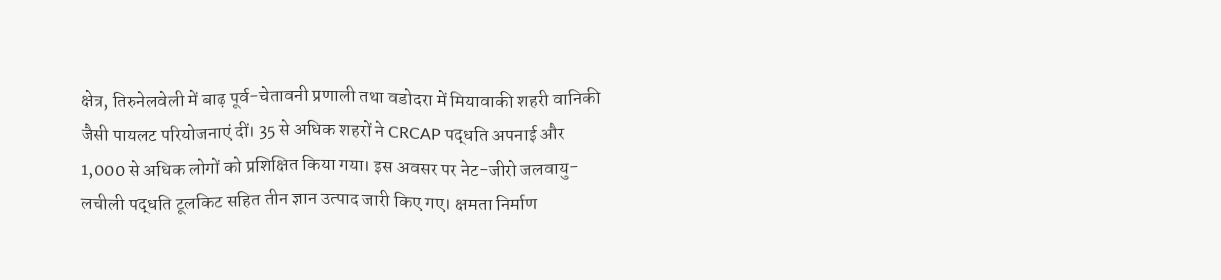क्षेत्र, तिरुनेलवेली में बाढ़ पूर्व-चेतावनी प्रणाली तथा वडोदरा में मियावाकी शहरी वानिकी जैसी पायलट परियोजनाएं दीं। 35 से अधिक शहरों ने CRCAP पद्धति अपनाई और 1,000 से अधिक लोगों को प्रशिक्षित किया गया। इस अवसर पर नेट-जीरो जलवायु-लचीली पद्धति टूलकिट सहित तीन ज्ञान उत्पाद जारी किए गए। क्षमता निर्माण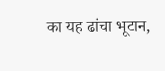का यह ढांचा भूटान,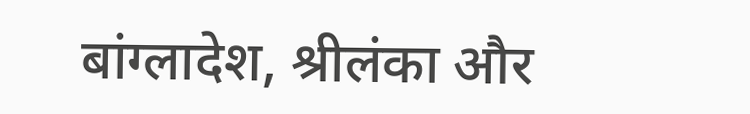बांग्लादेश, श्रीलंका और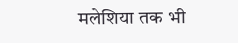मलेशिया तक भी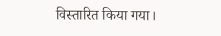विस्तारित किया गया।